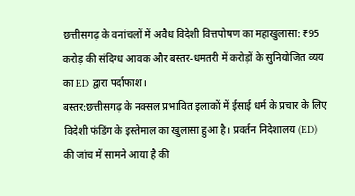छत्तीसगढ़ के वनांचलों में अवैध विदेशी वित्तपोषण का महाखुलासा: ₹95 करोड़ की संदिग्ध आवक और बस्तर-धमतरी में करोड़ों के सुनियोजित व्यय का ED द्वारा पर्दाफाश।
बस्तर:छत्तीसगढ़ के नक्सल प्रभावित इलाकों में ईसाई धर्म के प्रचार के लिए विदेशी फंडिंग के इस्तेमाल का खुलासा हुआ है। प्रवर्तन निदेशालय (ED) की जांच में सामने आया है की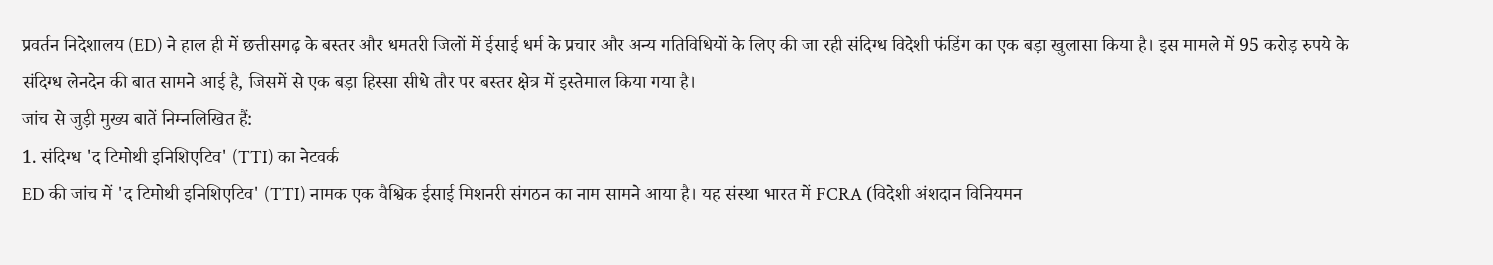प्रवर्तन निदेशालय (ED) ने हाल ही में छत्तीसगढ़ के बस्तर और धमतरी जिलों में ईसाई धर्म के प्रचार और अन्य गतिविधियों के लिए की जा रही संदिग्ध विदेशी फंडिंग का एक बड़ा खुलासा किया है। इस मामले में 95 करोड़ रुपये के संदिग्ध लेनदेन की बात सामने आई है, जिसमें से एक बड़ा हिस्सा सीधे तौर पर बस्तर क्षेत्र में इस्तेमाल किया गया है।
जांच से जुड़ी मुख्य बातें निम्नलिखित हैं:
1. संदिग्ध 'द टिमोथी इनिशिएटिव' (TTI) का नेटवर्क
ED की जांच में 'द टिमोथी इनिशिएटिव' (TTI) नामक एक वैश्विक ईसाई मिशनरी संगठन का नाम सामने आया है। यह संस्था भारत में FCRA (विदेशी अंशदान विनियमन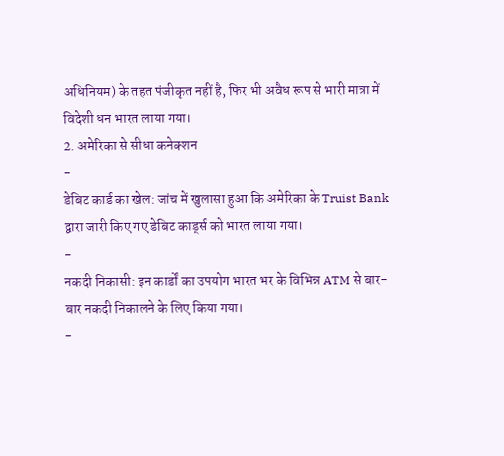अधिनियम) के तहत पंजीकृत नहीं है, फिर भी अवैध रूप से भारी मात्रा में विदेशी धन भारत लाया गया।
2. अमेरिका से सीधा कनेक्शन
-
डेबिट कार्ड का खेल: जांच में खुलासा हुआ कि अमेरिका के Truist Bank द्वारा जारी किए गए डेबिट कार्ड्स को भारत लाया गया।
-
नकदी निकासी: इन कार्डों का उपयोग भारत भर के विभिन्न ATM से बार-बार नकदी निकालने के लिए किया गया।
-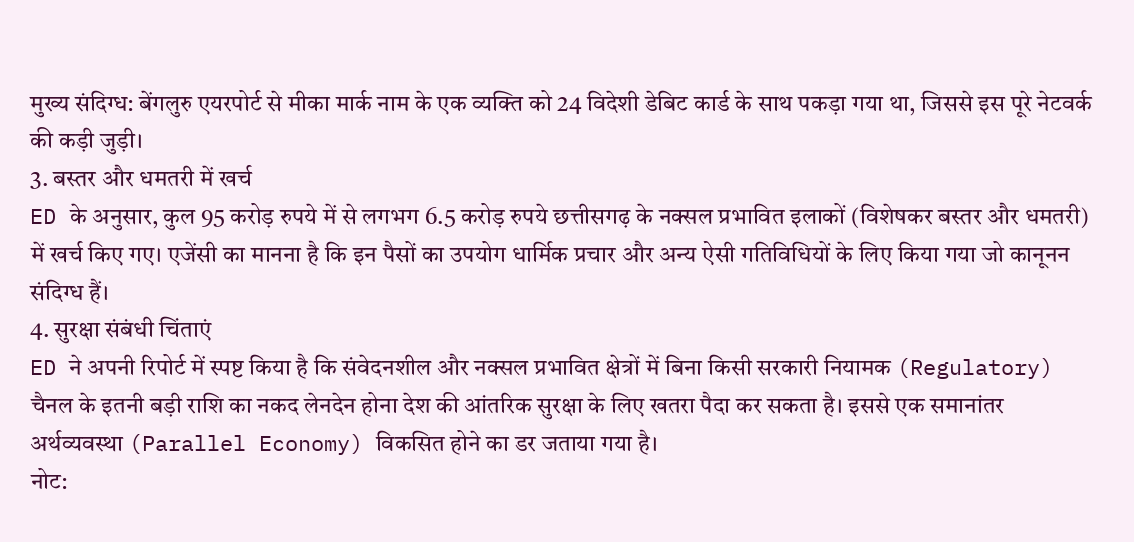मुख्य संदिग्ध: बेंगलुरु एयरपोर्ट से मीका मार्क नाम के एक व्यक्ति को 24 विदेशी डेबिट कार्ड के साथ पकड़ा गया था, जिससे इस पूरे नेटवर्क की कड़ी जुड़ी।
3. बस्तर और धमतरी में खर्च
ED के अनुसार, कुल 95 करोड़ रुपये में से लगभग 6.5 करोड़ रुपये छत्तीसगढ़ के नक्सल प्रभावित इलाकों (विशेषकर बस्तर और धमतरी) में खर्च किए गए। एजेंसी का मानना है कि इन पैसों का उपयोग धार्मिक प्रचार और अन्य ऐसी गतिविधियों के लिए किया गया जो कानूनन संदिग्ध हैं।
4. सुरक्षा संबंधी चिंताएं
ED ने अपनी रिपोर्ट में स्पष्ट किया है कि संवेदनशील और नक्सल प्रभावित क्षेत्रों में बिना किसी सरकारी नियामक (Regulatory) चैनल के इतनी बड़ी राशि का नकद लेनदेन होना देश की आंतरिक सुरक्षा के लिए खतरा पैदा कर सकता है। इससे एक समानांतर अर्थव्यवस्था (Parallel Economy) विकसित होने का डर जताया गया है।
नोट: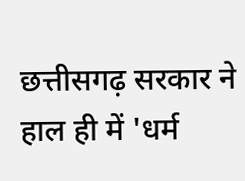छत्तीसगढ़ सरकार ने हाल ही में 'धर्म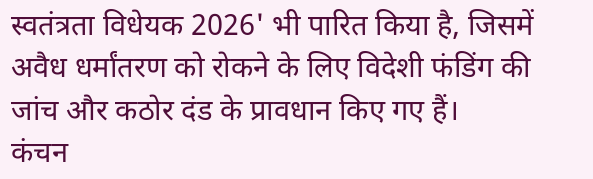स्वतंत्रता विधेयक 2026' भी पारित किया है, जिसमें अवैध धर्मांतरण को रोकने के लिए विदेशी फंडिंग की जांच और कठोर दंड के प्रावधान किए गए हैं।
कंचन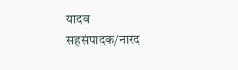यादव
सहसंपादक/नारद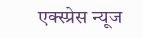एक्स्प्रेस न्यूज